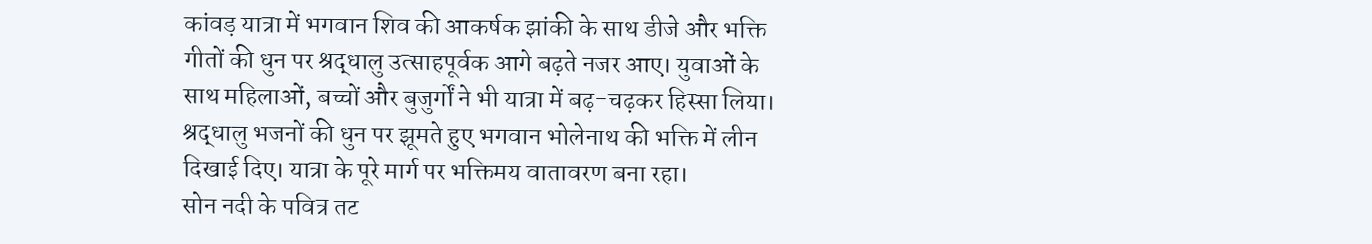कांवड़ यात्रा में भगवान शिव की आकर्षक झांकी के साथ डीजे और भक्ति गीतों की धुन पर श्रद्धालु उत्साहपूर्वक आगे बढ़ते नजर आए। युवाओं के साथ महिलाओं, बच्चों और बुजुर्गों ने भी यात्रा में बढ़-चढ़कर हिस्सा लिया। श्रद्धालु भजनों की धुन पर झूमते हुए भगवान भोलेनाथ की भक्ति में लीन दिखाई दिए। यात्रा के पूरे मार्ग पर भक्तिमय वातावरण बना रहा।
सोन नदी के पवित्र तट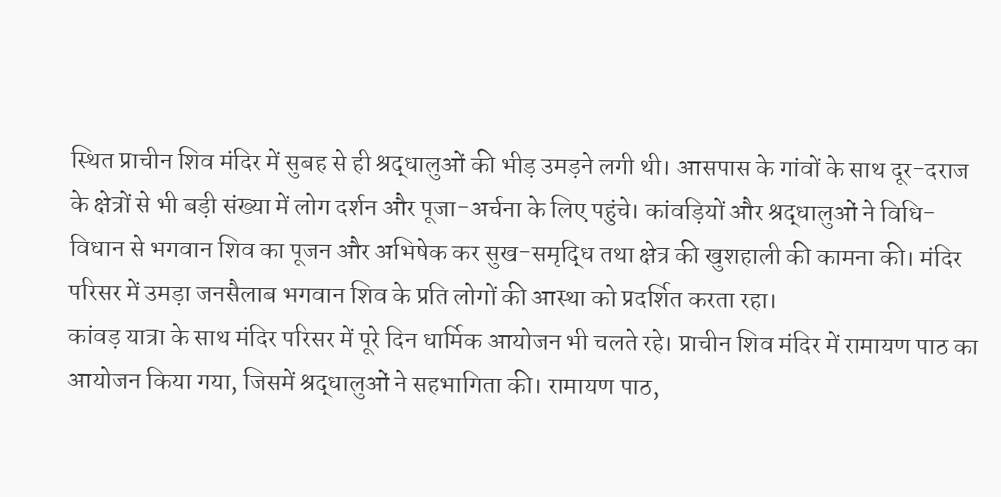स्थित प्राचीन शिव मंदिर में सुबह से ही श्रद्धालुओं की भीड़ उमड़ने लगी थी। आसपास के गांवों के साथ दूर-दराज के क्षेत्रों से भी बड़ी संख्या में लोग दर्शन और पूजा-अर्चना के लिए पहुंचे। कांवड़ियों और श्रद्धालुओं ने विधि-विधान से भगवान शिव का पूजन और अभिषेक कर सुख-समृद्धि तथा क्षेत्र की खुशहाली की कामना की। मंदिर परिसर में उमड़ा जनसैलाब भगवान शिव के प्रति लोगों की आस्था को प्रदर्शित करता रहा।
कांवड़ यात्रा के साथ मंदिर परिसर में पूरे दिन धार्मिक आयोजन भी चलते रहे। प्राचीन शिव मंदिर में रामायण पाठ का आयोजन किया गया, जिसमें श्रद्धालुओं ने सहभागिता की। रामायण पाठ,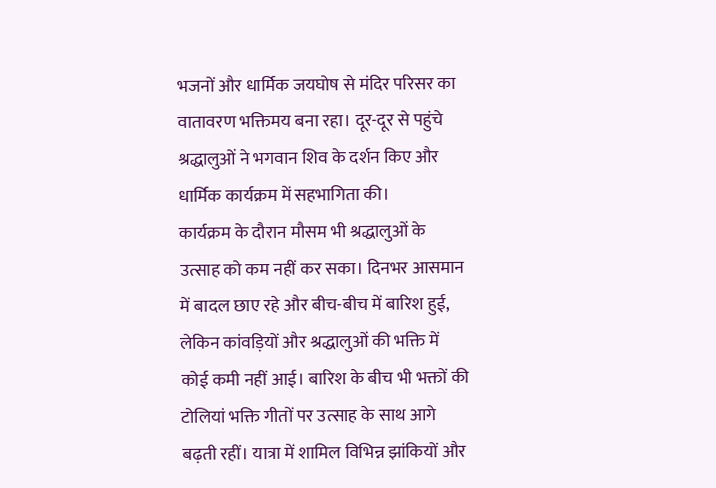भजनों और धार्मिक जयघोष से मंदिर परिसर का वातावरण भक्तिमय बना रहा। दूर-दूर से पहुंचे श्रद्धालुओं ने भगवान शिव के दर्शन किए और धार्मिक कार्यक्रम में सहभागिता की।
कार्यक्रम के दौरान मौसम भी श्रद्धालुओं के उत्साह को कम नहीं कर सका। दिनभर आसमान में बादल छाए रहे और बीच-बीच में बारिश हुई, लेकिन कांवड़ियों और श्रद्धालुओं की भक्ति में कोई कमी नहीं आई। बारिश के बीच भी भक्तों की टोलियां भक्ति गीतों पर उत्साह के साथ आगे बढ़ती रहीं। यात्रा में शामिल विभिन्न झांकियों और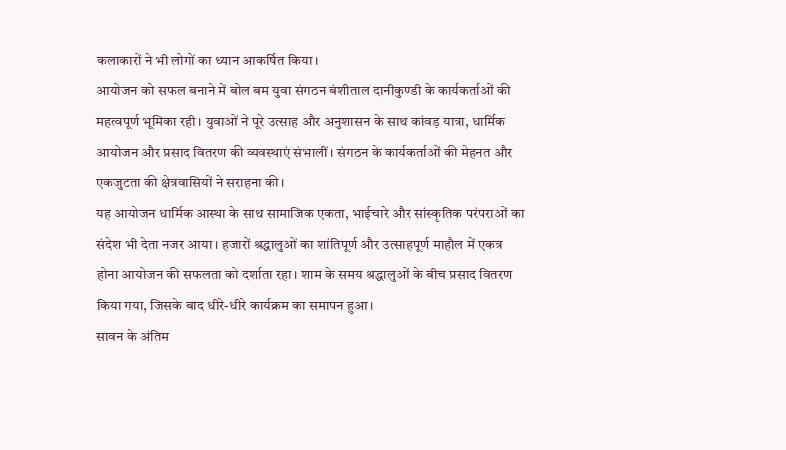कलाकारों ने भी लोगों का ध्यान आकर्षित किया।
आयोजन को सफल बनाने में बोल बम युवा संगठन बंशीताल दानीकुण्डी के कार्यकर्ताओं की महत्वपूर्ण भूमिका रही। युवाओं ने पूरे उत्साह और अनुशासन के साथ कांवड़ यात्रा, धार्मिक आयोजन और प्रसाद वितरण की व्यवस्थाएं संभालीं। संगठन के कार्यकर्ताओं की मेहनत और एकजुटता की क्षेत्रवासियों ने सराहना की।
यह आयोजन धार्मिक आस्था के साथ सामाजिक एकता, भाईचारे और सांस्कृतिक परंपराओं का संदेश भी देता नजर आया। हजारों श्रद्धालुओं का शांतिपूर्ण और उत्साहपूर्ण माहौल में एकत्र होना आयोजन की सफलता को दर्शाता रहा। शाम के समय श्रद्धालुओं के बीच प्रसाद वितरण किया गया, जिसके बाद धीरे-धीरे कार्यक्रम का समापन हुआ।
सावन के अंतिम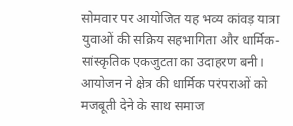सोमवार पर आयोजित यह भव्य कांवड़ यात्रा युवाओं की सक्रिय सहभागिता और धार्मिक-सांस्कृतिक एकजुटता का उदाहरण बनी। आयोजन ने क्षेत्र की धार्मिक परंपराओं को मजबूती देने के साथ समाज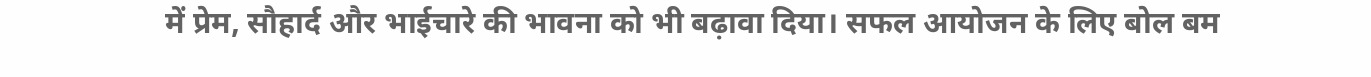में प्रेम, सौहार्द और भाईचारे की भावना को भी बढ़ावा दिया। सफल आयोजन के लिए बोल बम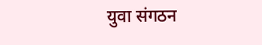युवा संगठन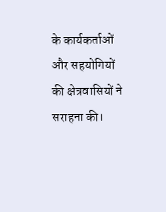के कार्यकर्ताओं और सहयोगियों की क्षेत्रवासियों ने सराहना की।